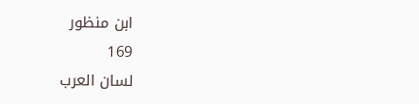ابن منظور
169
لسان العرب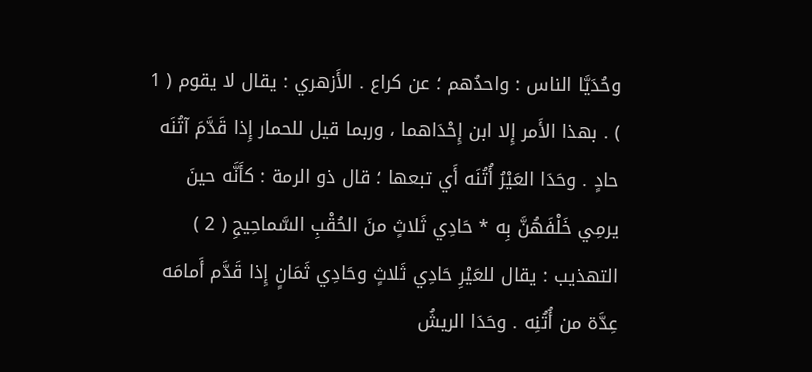وحُدَيَّا الناس : واحدُهم ؛ عن كراع . الأَزهري : يقال لا يقوم ( 1 ) . بهذا الأَمر إِلا ابن إِحْدَاهما ، وربما قيل للحمار إِذا قَدَّمَ آتُنَه حادٍ . وحَدَا العَيْرُ أُتُنَه أَي تبعها ؛ قال ذو الرمة : كأَنَّه حينَ يرمِي خَلْفَهُنَّ بِه * حَادِي ثَلاثٍ منَ الحُقْبِ السَّماحِيجِ ( 2 ) التهذيب : يقال للعَيْرِ حَادِي ثَلاثٍ وحَادِي ثَمَانٍ إِذا قَدَّم أَمامَه عِدَّة من أُتُنِه . وحَدَا الريشُ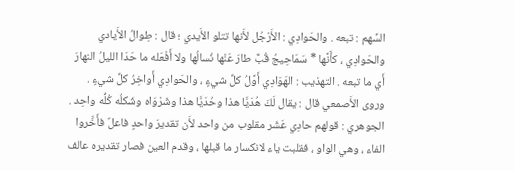السَّهم : تبعه . والحَوادِي : الأَرْجُل لأَنها تتلو الأَيدي ؛ قال : طِوالُ الأَيادي والحَوادِي ، كأَنَّها * سَمَاحِيجُ قُبٌّ طارَ عَنْها نُسالُها ولا أَفْعَله ما حَدَا الليلُ النهارَ أَي ما تبعه . التهذيب : الهَوَادِي أَوَّلُ كلِّ شيءٍ ، والحَوادِي أَواخِرُ كلِّ شيءٍ . وروى الأَصمعي قال : يقال لَكَ هُدَيَّا هذا وحُدَيَّا هذا وشَرْوَاه وشَكلُه كُلُّه واحِد . الجوهري : قولهم حادِي عَشَر مقلوب من واحد لأَن تقديرَ واحدٍ فاعلٌ فأَخَّروا الفاء ، وهي الواو ، فقلبت ياء لانكسار ما قبلها ، وقدم العين فصار تقديره عالف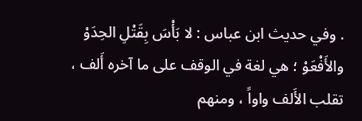. وفي حديث ابن عباس : لا بَأْسَ بِقَتْلِ الحِدَوْ والأَفْعَوْ ؛ هي لغة في الوقف على ما آخره أَلف ، تقلب الأَلف واواً ، ومنهم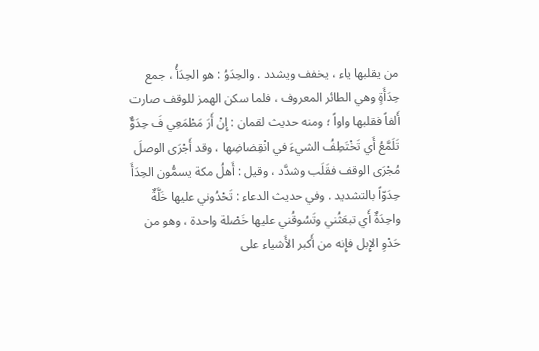من يقلبها ياء ، يخفف ويشدد . والحِدَوُ : هو الحِدَأُ ، جمع حِدَأَةٍ وهي الطائر المعروف ، فلما سكن الهمز للوقف صارت أَلفاً فقلبها واواً ؛ ومنه حديث لقمان : إِنْ أَرَ مَطْمَعِي فَ حِدَوٌّ تَلَمَّعُ أَي تَخْتَطِفُ الشيءَ في انْقِضاضِها ، وقد أَجْرَى الوصلَ مُجْرَى الوقف فقَلَب وشدَّد ، وقيل : أَهلُ مكة يسمُّون الحِدَأَ حِدَوّاً بالتشديد . وفي حديث الدعاء : تَحْدُوني عليها خَلَّةٌ واحِدَةٌ أَي تبعَثُني وتَسُوقُني عليها خَصْلة واحدة ، وهو من حَدْوِ الإِبل فإِنه من أَكبر الأَشياء على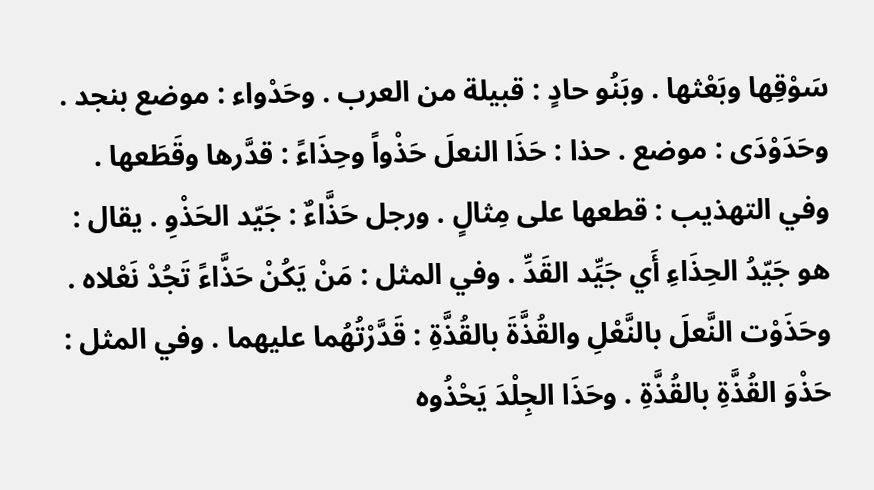سَوْقِها وبَعْثها . وبَنُو حادٍ : قبيلة من العرب . وحَدْواء : موضع بنجد . وحَدَوْدَى : موضع . حذا : حَذَا النعلَ حَذْواً وحِذَاءً : قدَّرها وقَطَعها . وفي التهذيب : قطعها على مِثالٍ . ورجل حَذَّاءٌ : جَيّد الحَذْوِ . يقال : هو جَيّدُ الحِذَاءِ أَي جَيِّد القَدِّ . وفي المثل : مَنْ يَكُنْ حَذَّاءً تَجُدْ نَعْلاه . وحَذَوْت النَّعلَ بالنَّعْلِ والقُذَّةَ بالقُذَّةِ : قَدَّرْتُهُما عليهما . وفي المثل : حَذْوَ القُذَّةِ بالقُذَّةِ . وحَذَا الجِلْدَ يَحْذُوه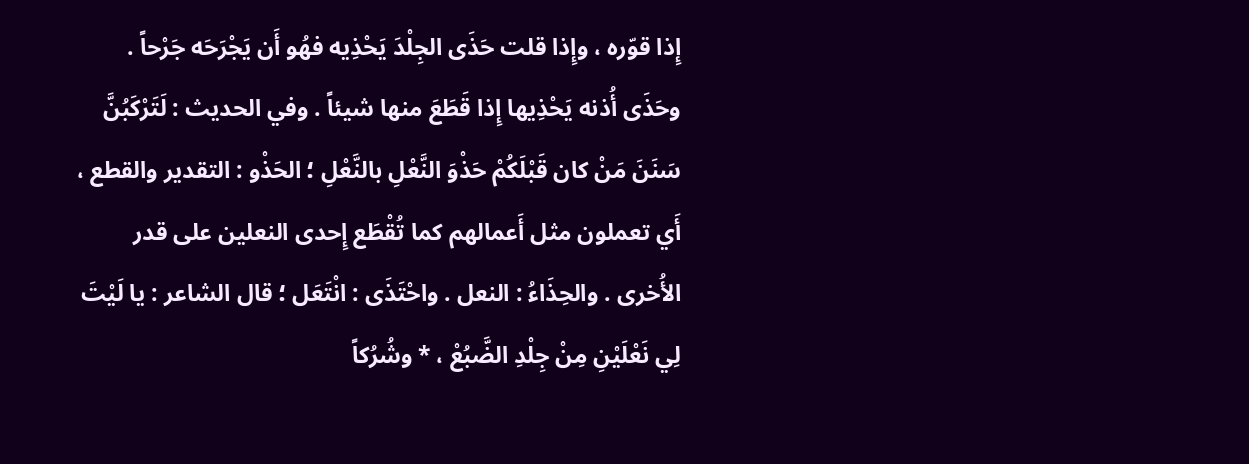إِذا قوّره ، وإِذا قلت حَذَى الجِلْدَ يَحْذِيه فهُو أَن يَجْرَحَه جَرْحاً . وحَذَى أُذنه يَحْذِيها إِذا قَطَعَ منها شيئاً . وفي الحديث : لَتَرْكَبُنَّ سَنَنَ مَنْ كان قَبْلَكُمْ حَذْوَ النَّعْلِ بالنَّعْلِ ؛ الحَذْو : التقدير والقطع ، أَي تعملون مثل أَعمالهم كما تُقْطَع إِحدى النعلين على قدر الأُخرى . والحِذَاءُ : النعل . واحْتَذَى : انْتَعَل ؛ قال الشاعر : يا لَيْتَ لِي نَعْلَيْنِ مِنْ جِلْدِ الضَّبُعْ ، * وشُرُكاً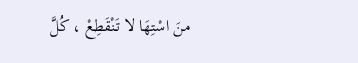منَ اسْتِهَا لا تَنْقَطِعْ ، كُلَّ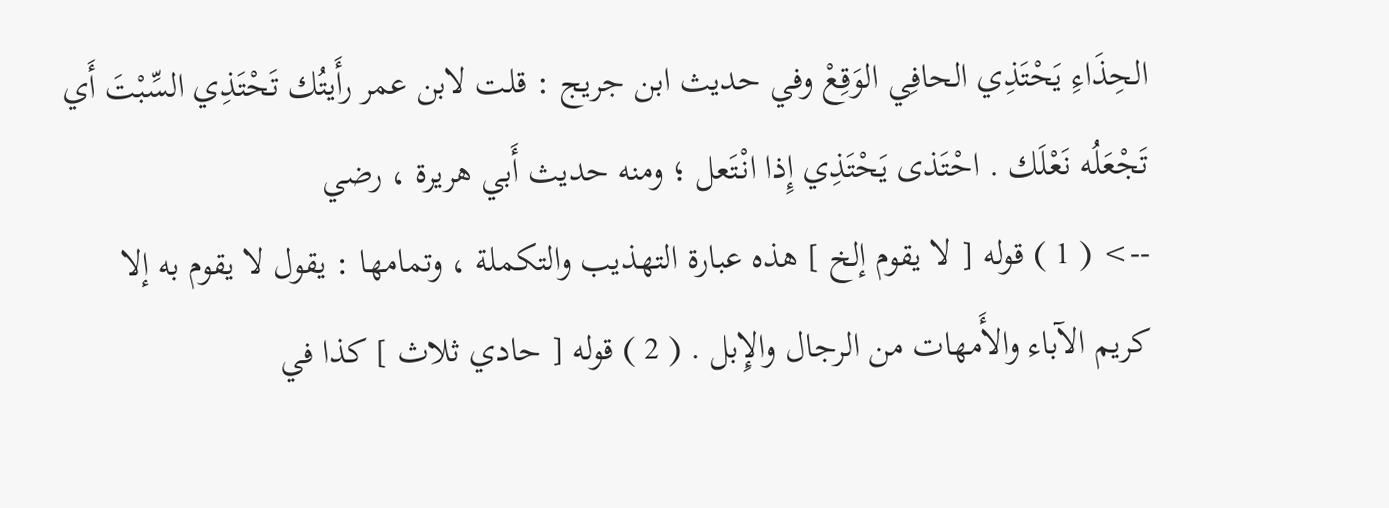الحِذَاءِ يَحْتَذِي الحافِي الوَقِعْ وفي حديث ابن جريج : قلت لابن عمر رأَيتُك تَحْتَذِي السِّبْتَ أَي تَجْعَلُه نَعْلَك . احْتَذى يَحْتَذِي إِذا انْتَعل ؛ ومنه حديث أَبي هريرة ، رضي
--> ( 1 ) قوله [ لا يقوم إلخ ] هذه عبارة التهذيب والتكملة ، وتمامها : يقول لا يقوم به إلا كريم الآباء والأَمهات من الرجال والإِبل . ( 2 ) قوله [ حادي ثلاث ] كذا في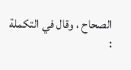الصحاح ، وقال في التكملة :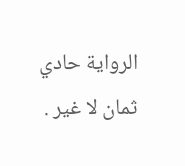الرواية حادي ثمان لا غير .